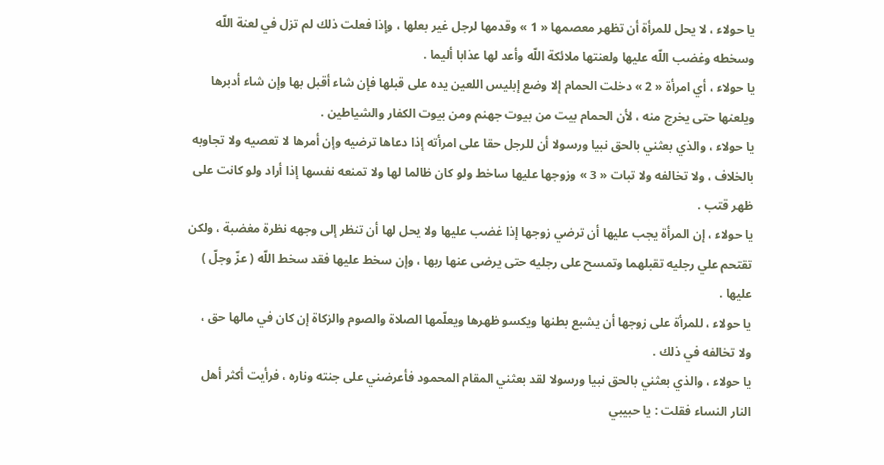يا حولاء ، لا يحل للمرأة أن تظهر معصمها « 1 » وقدمها لرجل غير بعلها ، وإذا فعلت ذلك لم تزل في لعنة اللّه وسخطه وغضب اللّه عليها ولعنتها ملائكة اللّه وأعد لها عذابا أليما .
يا حولاء ، أي امرأة « 2 » دخلت الحمام إلا وضع إبليس اللعين يده على قبلها فإن شاء أقبل بها وإن شاء أدبرها ويلعنها حتى يخرج منه ، لأن الحمام بيت من بيوت جهنم ومن بيوت الكفار والشياطين .
يا حولاء ، والذي بعثني بالحق نبيا ورسولا أن للرجل حقا على امرأته إذا دعاها ترضيه وإن أمرها لا تعصيه ولا تجاوبه بالخلاف ، ولا تخالفه ولا تبات « 3 » وزوجها عليها ساخط ولو كان ظالما لها ولا تمنعه نفسها إذا أراد ولو كانت على ظهر قتب .
يا حولاء ، إن المرأة يجب عليها أن ترضي زوجها إذا غضب عليها ولا يحل لها أن تنظر إلى وجهه نظرة مغضبة ، ولكن تقتحم علي رجليه تقبلهما وتمسح على رجليه حتى يرضى عنها ربها ، وإن سخط عليها فقد سخط اللّه ( عزّ وجلّ ) عليها .
يا حولاء ، للمرأة على زوجها أن يشبع بطنها ويكسو ظهرها ويعلّمها الصلاة والصوم والزكاة إن كان في مالها حق ، ولا تخالفه في ذلك .
يا حولاء ، والذي بعثني بالحق نبيا ورسولا لقد بعثني المقام المحمود فأعرضني على جنته وناره ، فرأيت أكثر أهل النار النساء فقلت : يا حبيبي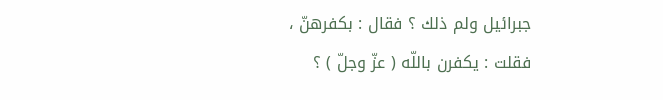جبرائيل ولم ذلك ؟ فقال : بكفرهنّ ، فقلت : يكفرن باللّه ( عزّ وجلّ ) ؟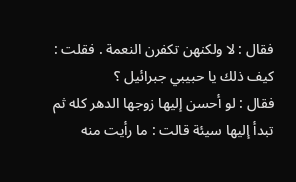فقال : لا ولكنهن تكفرن النعمة . فقلت : كيف ذلك يا حبيبي جبرائيل ؟
فقال : لو أحسن إليها زوجها الدهر كله ثم تبدأ إليها سيئة قالت : ما رأيت منه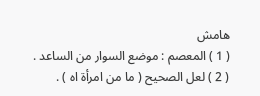هامش
( 1 ) المعصم : موضع السوار من الساعد .
( 2 ) لعل الصحيح ( ما من امرأة اه ) .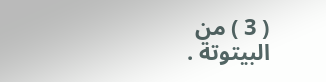( 3 ) من البيتوتة .